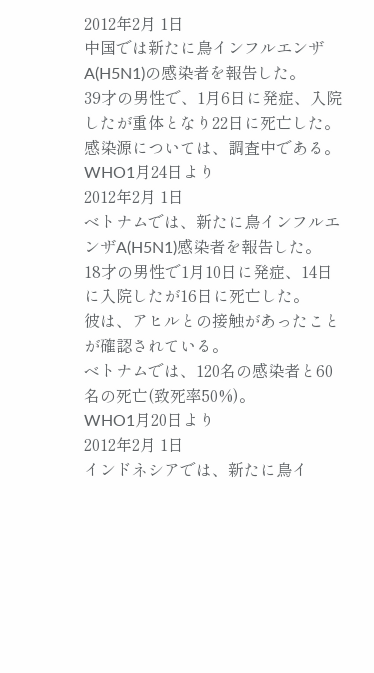2012年2月 1日
中国では新たに鳥インフルエンザA(H5N1)の感染者を報告した。
39才の男性で、1月6日に発症、入院したが重体となり22日に死亡した。
感染源については、調査中である。
WHO1月24日より
2012年2月 1日
ベトナムでは、新たに鳥インフルエンザA(H5N1)感染者を報告した。
18才の男性で1月10日に発症、14日に入院したが16日に死亡した。
彼は、アヒルとの接触があったことが確認されている。
ベトナムでは、120名の感染者と60名の死亡(致死率50%)。
WHO1月20日より
2012年2月 1日
インドネシアでは、新たに鳥イ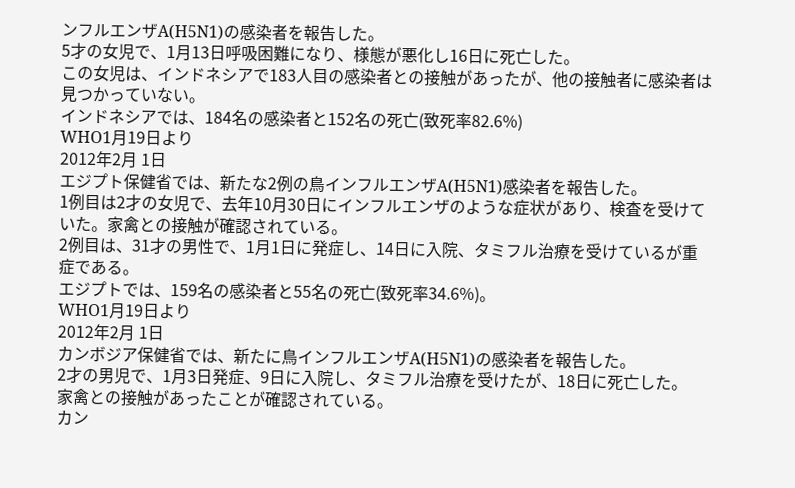ンフルエンザA(H5N1)の感染者を報告した。
5才の女児で、1月13日呼吸困難になり、様態が悪化し16日に死亡した。
この女児は、インドネシアで183人目の感染者との接触があったが、他の接触者に感染者は見つかっていない。
インドネシアでは、184名の感染者と152名の死亡(致死率82.6%)
WHO1月19日より
2012年2月 1日
エジプト保健省では、新たな2例の鳥インフルエンザA(H5N1)感染者を報告した。
1例目は2才の女児で、去年10月30日にインフルエンザのような症状があり、検査を受けていた。家禽との接触が確認されている。
2例目は、31才の男性で、1月1日に発症し、14日に入院、タミフル治療を受けているが重症である。
エジプトでは、159名の感染者と55名の死亡(致死率34.6%)。
WHO1月19日より
2012年2月 1日
カンボジア保健省では、新たに鳥インフルエンザA(H5N1)の感染者を報告した。
2才の男児で、1月3日発症、9日に入院し、タミフル治療を受けたが、18日に死亡した。
家禽との接触があったことが確認されている。
カン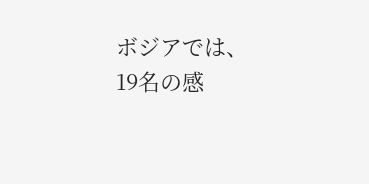ボジアでは、19名の感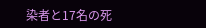染者と17名の死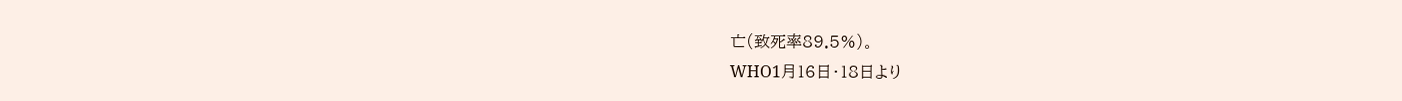亡(致死率89.5%)。
WHO1月16日・18日より